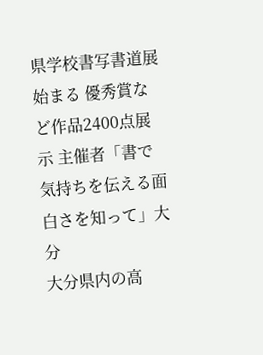県学校書写書道展始まる 優秀賞など作品2400点展示 主催者「書で気持ちを伝える面白さを知って」大分
大分県内の高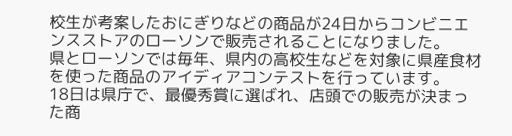校生が考案したおにぎりなどの商品が24日からコンビニエンスストアのローソンで販売されることになりました。
県とローソンでは毎年、県内の高校生などを対象に県産食材を使った商品のアイディアコンテストを行っています。
18日は県庁で、最優秀賞に選ばれ、店頭での販売が決まった商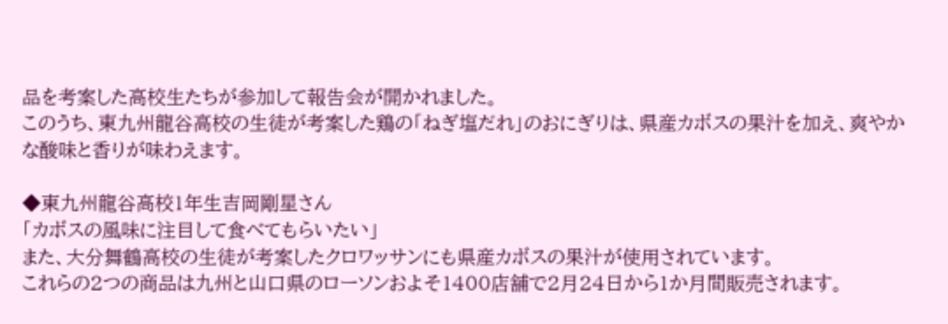品を考案した高校生たちが参加して報告会が開かれました。
このうち、東九州龍谷高校の生徒が考案した鶏の「ねぎ塩だれ」のおにぎりは、県産カボスの果汁を加え、爽やかな酸味と香りが味わえます。

◆東九州龍谷高校1年生吉岡剛星さん
「カボスの風味に注目して食べてもらいたい」
また、大分舞鶴高校の生徒が考案したクロワッサンにも県産カボスの果汁が使用されています。
これらの2つの商品は九州と山口県のローソンおよそ1400店舗で2月24日から1か月間販売されます。